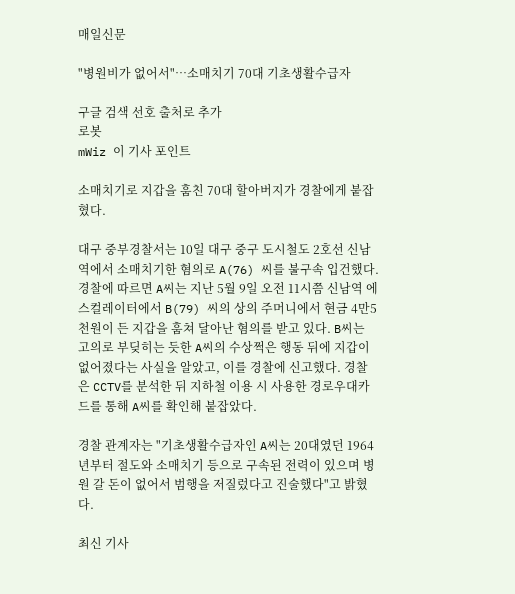매일신문

"병원비가 없어서"…소매치기 70대 기초생활수급자

구글 검색 선호 출처로 추가
로봇
mWiz 이 기사 포인트

소매치기로 지갑을 훔친 70대 할아버지가 경찰에게 붙잡혔다.

대구 중부경찰서는 10일 대구 중구 도시철도 2호선 신남역에서 소매치기한 혐의로 A(76) 씨를 불구속 입건했다. 경찰에 따르면 A씨는 지난 5월 9일 오전 11시쯤 신남역 에스컬레이터에서 B(79) 씨의 상의 주머니에서 현금 4만5천원이 든 지갑을 훔쳐 달아난 혐의를 받고 있다. B씨는 고의로 부딪히는 듯한 A씨의 수상쩍은 행동 뒤에 지갑이 없어졌다는 사실을 알았고, 이를 경찰에 신고했다. 경찰은 CCTV를 분석한 뒤 지하철 이용 시 사용한 경로우대카드를 통해 A씨를 확인해 붙잡았다.

경찰 관계자는 "기초생활수급자인 A씨는 20대였던 1964년부터 절도와 소매치기 등으로 구속된 전력이 있으며 병원 갈 돈이 없어서 범행을 저질렀다고 진술했다"고 밝혔다.

최신 기사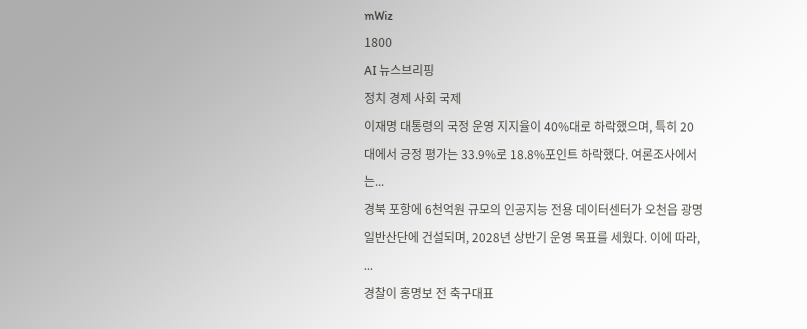mWiz
1800
AI 뉴스브리핑
정치 경제 사회 국제
이재명 대통령의 국정 운영 지지율이 40%대로 하락했으며, 특히 20대에서 긍정 평가는 33.9%로 18.8%포인트 하락했다. 여론조사에서는...
경북 포항에 6천억원 규모의 인공지능 전용 데이터센터가 오천읍 광명일반산단에 건설되며, 2028년 상반기 운영 목표를 세웠다. 이에 따라, ...
경찰이 홍명보 전 축구대표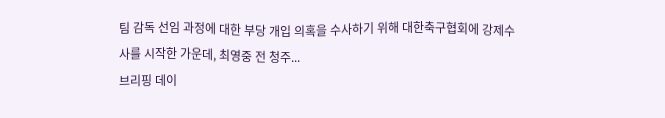팀 감독 선임 과정에 대한 부당 개입 의혹을 수사하기 위해 대한축구협회에 강제수사를 시작한 가운데, 최영중 전 청주...
브리핑 데이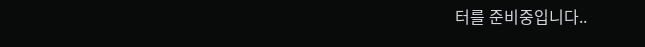터를 준비중입니다..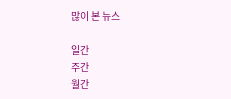많이 본 뉴스

일간
주간
월간